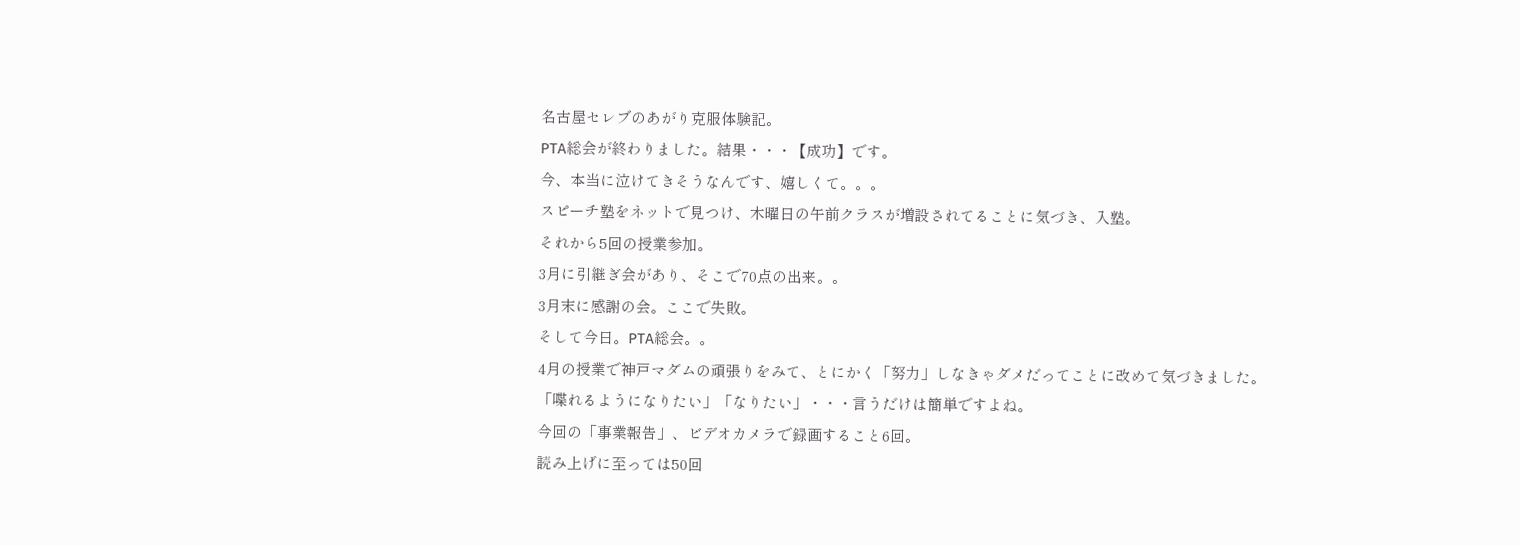名古屋セレブのあがり克服体験記。
PTA総会が終わりました。結果・・・【成功】です。
今、本当に泣けてきそうなんです、嬉しくて。。。
スピーチ塾をネットで見つけ、木曜日の午前クラスが増設されてることに気づき、入塾。
それから5回の授業参加。
3月に引継ぎ会があり、そこで70点の出来。。
3月末に感謝の会。ここで失敗。
そして今日。PTA総会。。
4月の授業で神戸マダムの頑張りをみて、とにかく「努力」しなきゃダメだってことに改めて気づきました。
「喋れるようになりたい」「なりたい」・・・言うだけは簡単ですよね。
今回の「事業報告」、ビデオカメラで録画すること6回。
読み上げに至っては50回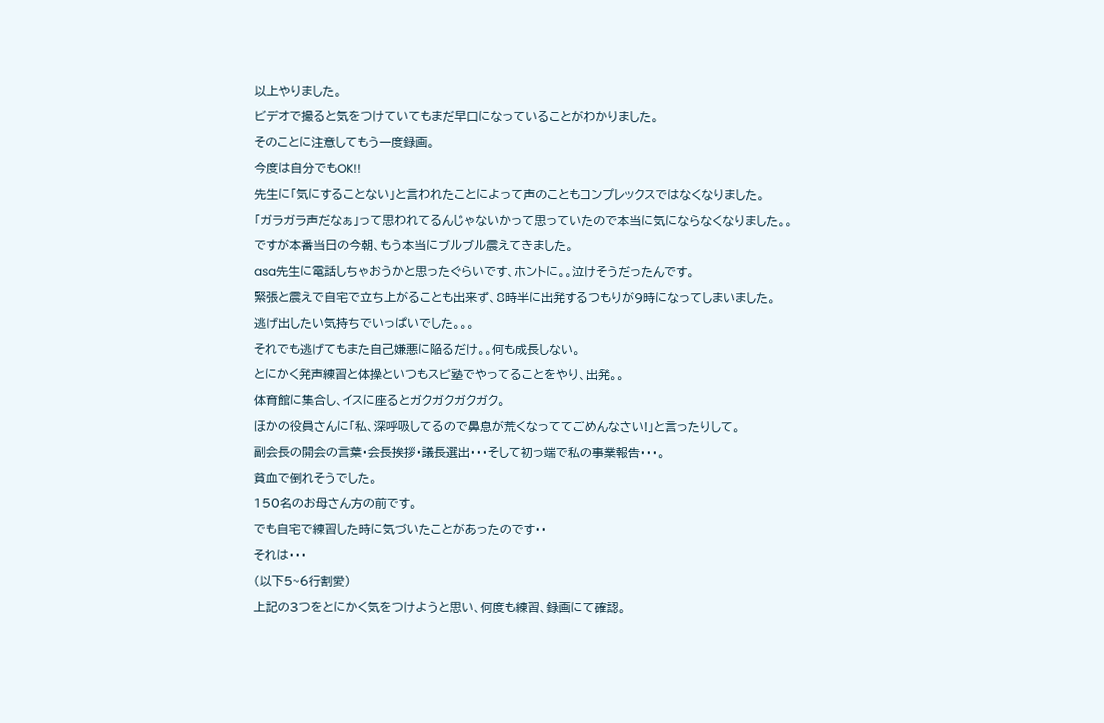以上やりました。
ビデオで撮ると気をつけていてもまだ早口になっていることがわかりました。
そのことに注意してもう一度録画。
今度は自分でもOK!!
先生に「気にすることない」と言われたことによって声のこともコンプレックスではなくなりました。
「ガラガラ声だなぁ」って思われてるんじゃないかって思っていたので本当に気にならなくなりました。。
ですが本番当日の今朝、もう本当にブルブル震えてきました。
asa先生に電話しちゃおうかと思ったぐらいです、ホントに。。泣けそうだったんです。
緊張と震えで自宅で立ち上がることも出来ず、8時半に出発するつもりが9時になってしまいました。
逃げ出したい気持ちでいっぱいでした。。。
それでも逃げてもまた自己嫌悪に陥るだけ。。何も成長しない。
とにかく発声練習と体操といつもスピ塾でやってることをやり、出発。。
体育館に集合し、イスに座るとガクガクガクガク。
ほかの役員さんに「私、深呼吸してるので鼻息が荒くなっててごめんなさい!」と言ったりして。
副会長の開会の言葉・会長挨拶・議長選出・・・そして初っ端で私の事業報告・・・。
貧血で倒れそうでした。
150名のお母さん方の前です。
でも自宅で練習した時に気づいたことがあったのです・・
それは・・・
(以下5~6行割愛)
上記の3つをとにかく気をつけようと思い、何度も練習、録画にて確認。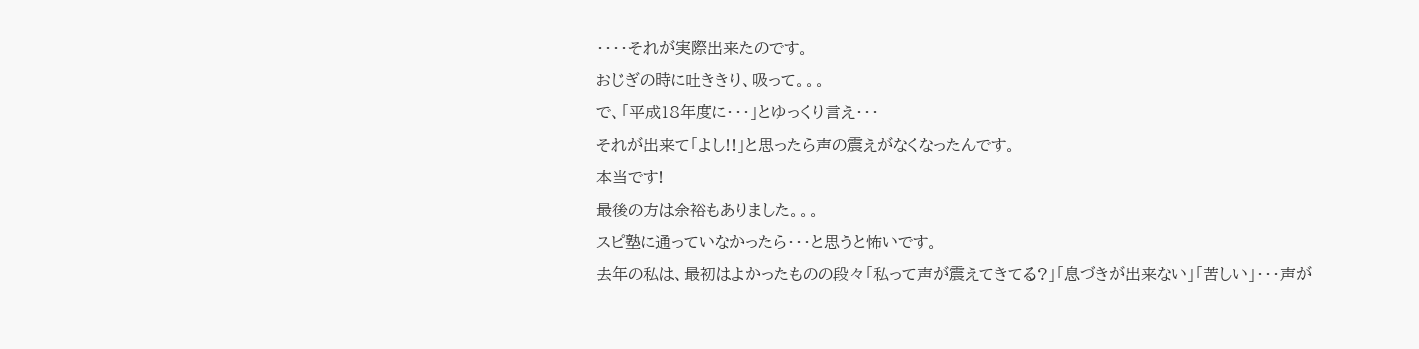・・・・それが実際出来たのです。
おじぎの時に吐ききり、吸って。。。
で、「平成18年度に・・・」とゆっくり言え・・・
それが出来て「よし!!」と思ったら声の震えがなくなったんです。
本当です!
最後の方は余裕もありました。。。
スピ塾に通っていなかったら・・・と思うと怖いです。
去年の私は、最初はよかったものの段々「私って声が震えてきてる?」「息づきが出来ない」「苦しい」・・・声が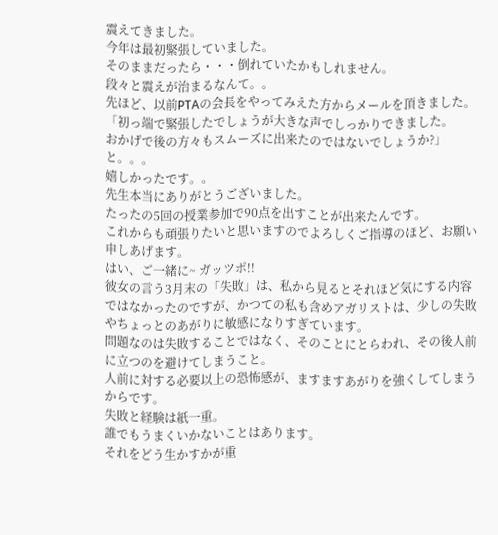震えてきました。
今年は最初緊張していました。
そのままだったら・・・倒れていたかもしれません。
段々と震えが治まるなんて。。
先ほど、以前PTAの会長をやってみえた方からメールを頂きました。
「初っ端で緊張したでしょうが大きな声でしっかりできました。
おかげで後の方々もスムーズに出来たのではないでしょうか?」と。。。
嬉しかったです。。
先生本当にありがとうございました。
たったの5回の授業参加で90点を出すことが出来たんです。
これからも頑張りたいと思いますのでよろしくご指導のほど、お願い申しあげます。
はい、ご一緒に~ ガッツポ!!
彼女の言う3月末の「失敗」は、私から見るとそれほど気にする内容ではなかったのですが、かつての私も含めアガリストは、少しの失敗やちょっとのあがりに敏感になりすぎています。
問題なのは失敗することではなく、そのことにとらわれ、その後人前に立つのを避けてしまうこと。
人前に対する必要以上の恐怖感が、ますますあがりを強くしてしまうからです。
失敗と経験は紙一重。
誰でもうまくいかないことはあります。
それをどう生かすかが重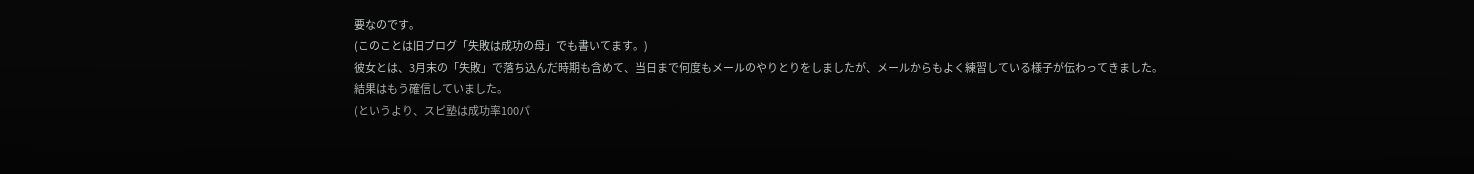要なのです。
(このことは旧ブログ「失敗は成功の母」でも書いてます。)
彼女とは、3月末の「失敗」で落ち込んだ時期も含めて、当日まで何度もメールのやりとりをしましたが、メールからもよく練習している様子が伝わってきました。
結果はもう確信していました。
(というより、スピ塾は成功率100パ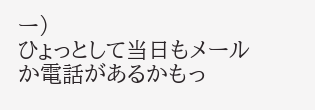ー)
ひょっとして当日もメールか電話があるかもっ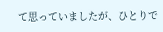て思っていましたが、ひとりで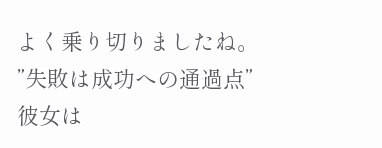よく乗り切りましたね。
”失敗は成功への通過点”
彼女は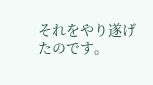それをやり遂げたのです。